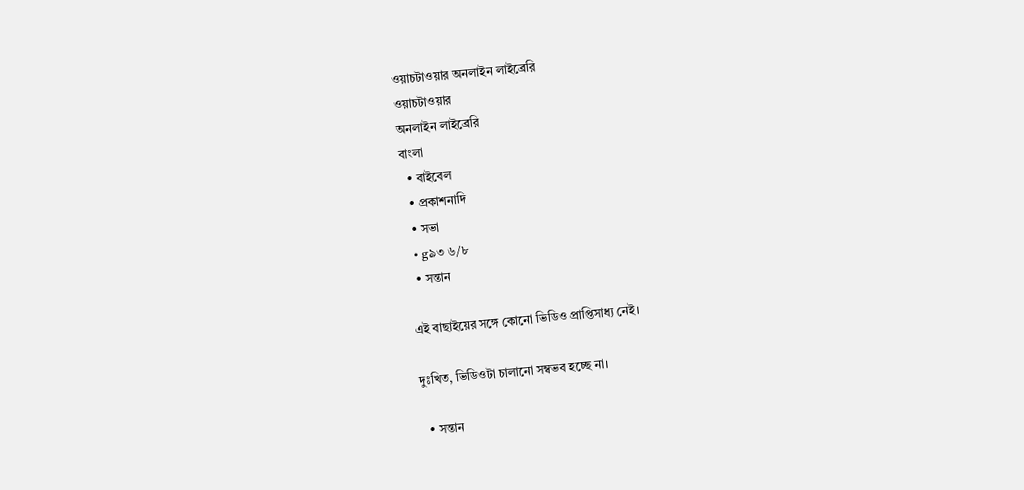ওয়াচটাওয়ার অনলাইন লাইব্রেরি
ওয়াচটাওয়ার
অনলাইন লাইব্রেরি
বাংলা
  • বাইবেল
  • প্রকাশনাদি
  • সভা
  • g৯৩ ৬/৮
  • সন্তান

এই বাছাইয়ের সঙ্গে কোনো ভিডিও প্রাপ্তিসাধ্য নেই।

দুঃখিত, ভিডিওটা চালানো সম্বভব হচ্ছে না।

  • সন্তান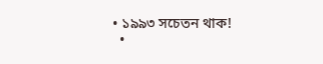• ১৯৯৩ সচেতন থাক!
  •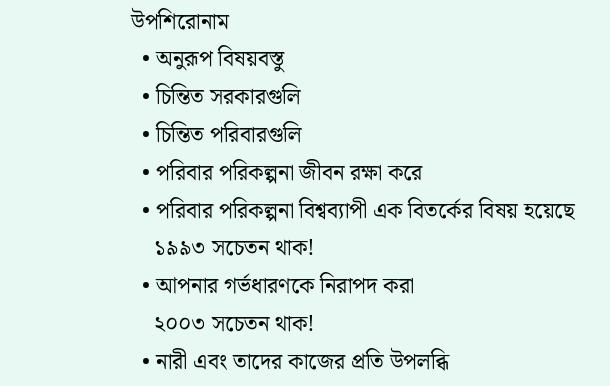উপশিরোনাম
  • অনুরূপ বিষয়বস্ত‌ু
  • চিন্তিত সরকারগুলি
  • চিন্তিত পরিবারগুলি
  • পরিবার পরিকল্পনা জীবন রক্ষা করে
  • পরিবার পরিকল্পনা বিশ্বব্যাপী এক বিতর্কের বিষয় হয়েছে
    ১৯৯৩ সচেতন থাক!
  • আপনার গর্ভধারণকে নিরাপদ করা
    ২০০৩ সচেতন থাক!
  • নারী এবং তাদের কাজের প্রতি উপলব্ধি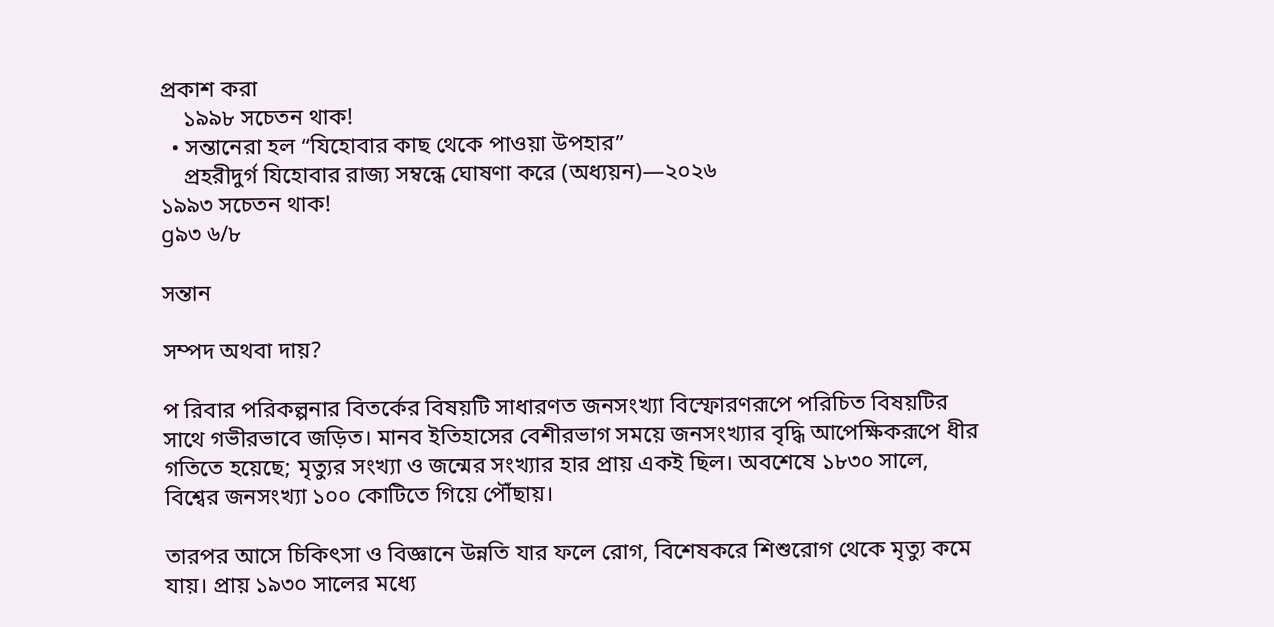প্রকাশ করা
    ১৯৯৮ সচেতন থাক!
  • সন্তানেরা হল “যিহোবার কাছ থেকে পাওয়া উপহার”
    প্রহরীদুর্গ যিহোবার রাজ্য সম্বন্ধে ঘোষণা করে (অধ্যয়ন)—২০২৬
১৯৯৩ সচেতন থাক!
g৯৩ ৬/৮

সন্তান

সম্পদ অথবা দায়?

প রিবার পরিকল্পনার বিতর্কের বিষয়টি সাধারণত জনসংখ্যা বিস্ফোরণরূপে পরিচিত বিষয়টির সাথে গভীরভাবে জড়িত। মানব ইতিহাসের বেশীরভাগ সময়ে জনসংখ্যার বৃদ্ধি আপেক্ষিকরূপে ধীর গতিতে হয়েছে; মৃত্যুর সংখ্যা ও জন্মের সংখ্যার হার প্রায় একই ছিল। অবশেষে ১৮৩০ সালে, বিশ্বের জনসংখ্যা ১০০ কোটিতে গিয়ে পৌঁছায়।

তারপর আসে চিকিৎসা ও বিজ্ঞানে উন্নতি যার ফলে রোগ, বিশেষকরে শিশুরোগ থেকে মৃত্যু কমে যায়। প্রায় ১৯৩০ সালের মধ্যে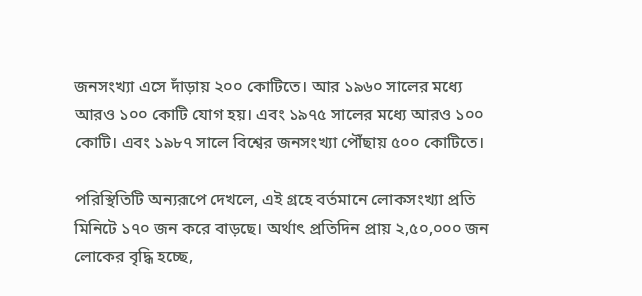জনসংখ্যা এসে দাঁড়ায় ২০০ কোটিতে। আর ১৯৬০ সালের মধ্যে আরও ১০০ কোটি যোগ হয়। এবং ১৯৭৫ সালের মধ্যে আরও ১০০ কোটি। এবং ১৯৮৭ সালে বিশ্বের জনসংখ্যা পৌঁছায় ৫০০ কোটিতে।

পরিস্থিতিটি অন্যরূপে দেখলে, এই গ্রহে বর্তমানে লোকসংখ্যা প্রতি মিনিটে ১৭০ জন করে বাড়ছে। অর্থাৎ প্রতিদিন প্রায় ২,৫০,০০০ জন লোকের বৃদ্ধি হচ্ছে,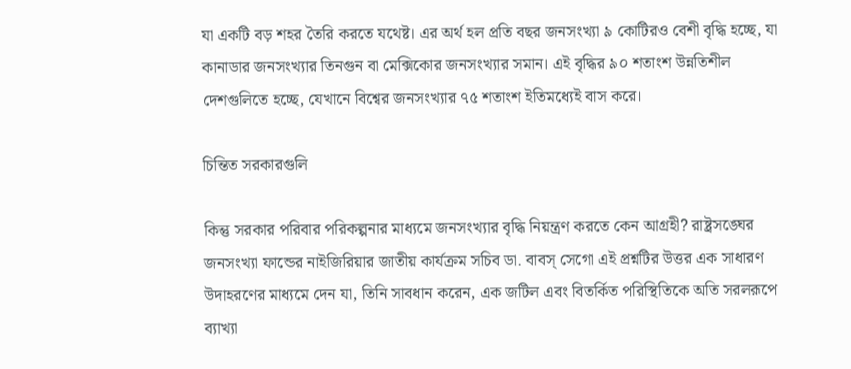যা একটি বড় শহর তৈরি করতে যথেষ্ট। এর অর্থ হল প্রতি বছর জনসংখ্যা ৯ কোটিরও বেশী বৃদ্ধি হচ্ছে, যা কানাডার জনসংখ্যার তিনগুন বা মেক্সিকোর জনসংখ্যার সমান। এই বৃদ্ধির ৯০ শতাংশ উন্নতিশীল দেশগুলিতে হচ্ছে, যেখানে বিশ্বের জনসংখ্যার ৭৫ শতাংশ ইতিমধ্যেই বাস করে।

চিন্তিত সরকারগুলি

কিন্তু সরকার পরিবার পরিকল্পনার মাধ্যমে জনসংখ্যার বৃদ্ধি নিয়ন্ত্রণ করতে কেন আগ্রহী? রাষ্ট্রসঙ্ঘের জনসংখ্যা ফান্ডের নাইজিরিয়ার জাতীয় কার্যক্রম সচিব ডা. বাবস্‌ সেগো এই প্রশ্নটির উত্তর এক সাধারণ উদাহরণের মাধ্যমে দেন যা, তিনি সাবধান করেন, এক জটিল এবং বিতর্কিত পরিস্থিতিকে অতি সরলরূপে ব্যাখ্যা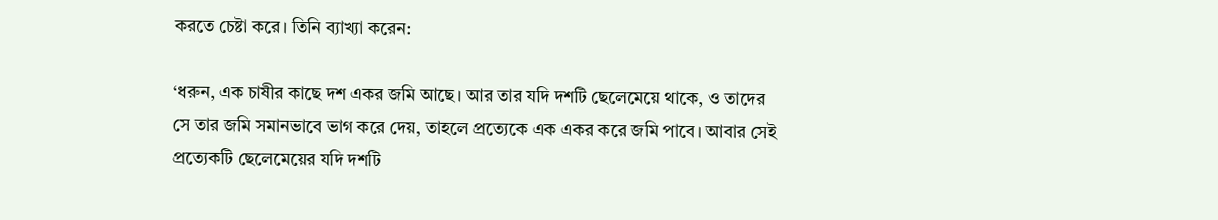করতে চেষ্টা করে। তিনি ব্যাখ্যা করেন:

‘ধরুন, এক চাষীর কাছে দশ একর জমি আছে। আর তার যদি দশটি ছেলেমেয়ে থাকে, ও তাদের সে তার জমি সমানভাবে ভাগ করে দেয়, তাহলে প্রত্যেকে এক একর করে জমি পাবে। আবার সেই প্রত্যেকটি ছেলেমেয়ের যদি দশটি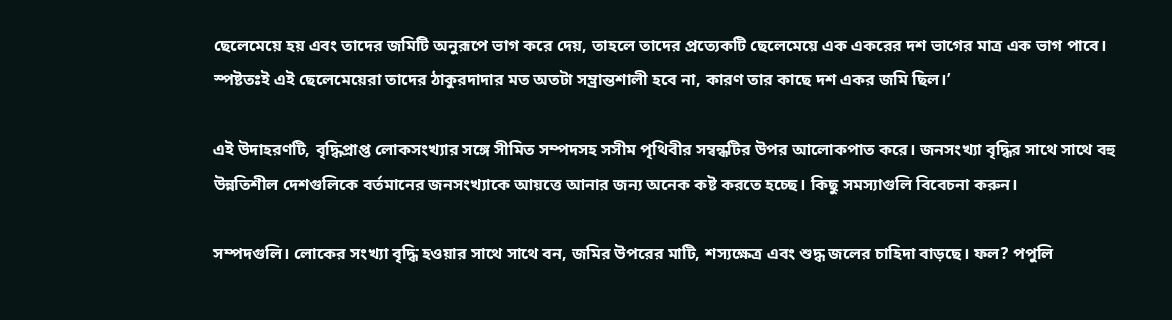ছেলেমেয়ে হয় এবং তাদের জমিটি অনুরূপে ভাগ করে দেয়, তাহলে তাদের প্রত্যেকটি ছেলেমেয়ে এক একরের দশ ভাগের মাত্র এক ভাগ পাবে। স্পষ্টতঃই এই ছেলেমেয়েরা তাদের ঠাকুরদাদার মত অতটা সম্ভ্রান্তশালী হবে না, কারণ তার কাছে দশ একর জমি ছিল।’

এই উদাহরণটি, বৃদ্ধিপ্রাপ্ত লোকসংখ্যার সঙ্গে সীমিত সম্পদসহ সসীম পৃথিবীর সম্বন্ধটির উপর আলোকপাত করে। জনসংখ্যা বৃদ্ধির সাথে সাথে বহু উন্নতিশীল দেশগুলিকে বর্তমানের জনসংখ্যাকে আয়ত্তে আনার জন্য অনেক কষ্ট করতে হচ্ছে। কিছু সমস্যাগুলি বিবেচনা করুন।

সম্পদগুলি। লোকের সংখ্যা বৃদ্ধি হওয়ার সাথে সাথে বন, জমির উপরের মাটি, শস্যক্ষেত্র এবং শুদ্ধ জলের চাহিদা বাড়ছে। ফল? পপুলি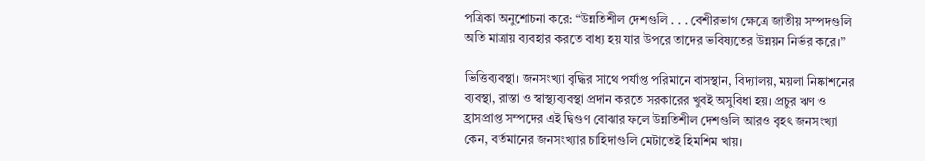পত্রিকা অনুশোচনা করে: “উন্নতিশীল দেশগুলি . . . বেশীরভাগ ক্ষেত্রে জাতীয় সম্পদগুলি অতি মাত্রায় ব্যবহার করতে বাধ্য হয় যার উপরে তাদের ভবিষ্যতের উন্নয়ন নির্ভর করে।”

ভিত্তিব্যবস্থা। জনসংখ্যা বৃদ্ধির সাথে পর্যাপ্ত পরিমানে বাসস্থান, বিদ্যালয়, ময়লা নিষ্কাশনের ব্যবস্থা, রাস্তা ও স্বাস্থ্যব্যবস্থা প্রদান করতে সরকারের খুবই অসুবিধা হয়। প্রচুর ঋণ ও হ্রাসপ্রাপ্ত সম্পদের এই দ্বিগুণ বোঝার ফলে উন্নতিশীল দেশগুলি আরও বৃহৎ জনসংখ্যা কেন, বর্তমানের জনসংখ্যার চাহিদাগুলি মেটাতেই হিমশিম খায়।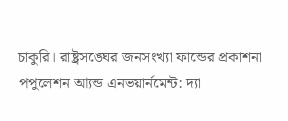চাকুরি। রাষ্ট্রসঙ্ঘের জনসংখ্যা ফান্ডের প্রকাশনা পপুলেশন আ্যন্ড এনভয়ার্নমেন্ট: দ্যা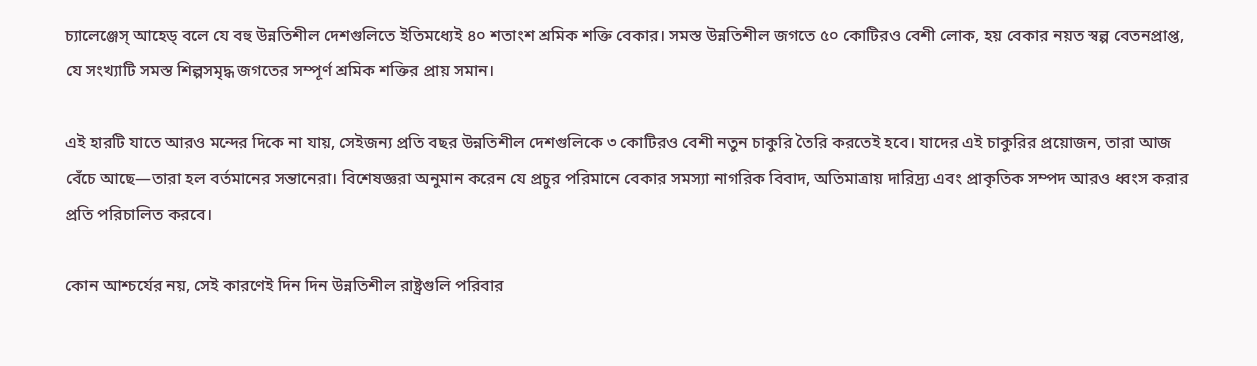চ্যালেঞ্জেস্‌ আহেড্‌ বলে যে বহু উন্নতিশীল দেশগুলিতে ইতিমধ্যেই ৪০ শতাংশ শ্রমিক শক্তি বেকার। সমস্ত উন্নতিশীল জগতে ৫০ কোটিরও বেশী লোক, হয় বেকার নয়ত স্বল্প বেতনপ্রাপ্ত, যে সংখ্যাটি সমস্ত শিল্পসমৃদ্ধ জগতের সম্পূর্ণ শ্রমিক শক্তির প্রায় সমান।

এই হারটি যাতে আরও মন্দের দিকে না যায়, সেইজন্য প্রতি বছর উন্নতিশীল দেশগুলিকে ৩ কোটিরও বেশী নতুন চাকুরি তৈরি করতেই হবে। যাদের এই চাকুরির প্রয়োজন, তারা আজ বেঁচে আছে—তারা হল বর্তমানের সন্তানেরা। বিশেষজ্ঞরা অনুমান করেন যে প্রচুর পরিমানে বেকার সমস্যা নাগরিক বিবাদ, অতিমাত্রায় দারিদ্র্য এবং প্রাকৃতিক সম্পদ আরও ধ্বংস করার প্রতি পরিচালিত করবে।

কোন আশ্চর্যের নয়, সেই কারণেই দিন দিন উন্নতিশীল রাষ্ট্রগুলি পরিবার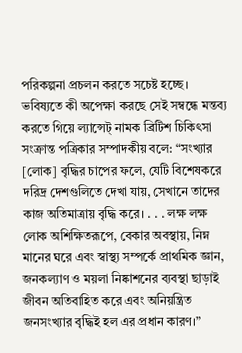পরিকল্পনা প্রচলন করতে সচেষ্ট হচ্ছে। ভবিষ্যতে কী অপেক্ষা করছে সেই সম্বন্ধে মন্তব্য করতে গিয়ে ল্যান্সেট্‌ নামক ব্রিটিশ চিকিৎসা সংক্রান্ত পত্রিকার সম্পাদকীয় বলে: “সংখ্যার [লোক] বৃদ্ধির চাপের ফলে, যেটি বিশেষকরে দরিদ্র দেশগুলিতে দেখা যায়, সেখানে তাদের কাজ অতিমাত্রায় বৃদ্ধি করে। . . . লক্ষ লক্ষ লোক অশিক্ষিতরূপে, বেকার অবস্থায়, নিম্ন মানের ঘরে এবং স্বাস্থ্য সম্পর্কে প্রাথমিক জ্ঞান, জনকল্যাণ ও ময়লা নিষ্কাশনের ব্যবস্থা ছাড়াই জীবন অতিবাহিত করে এবং অনিয়ন্ত্রিত জনসংখ্যার বৃদ্ধিই হল এর প্রধান কারণ।”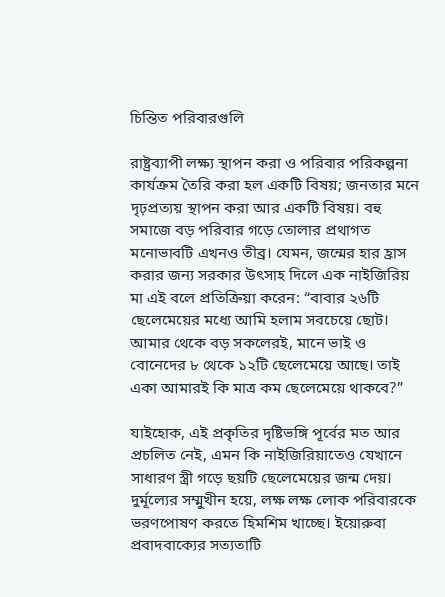চিন্তিত পরিবারগুলি

রাষ্ট্রব্যাপী লক্ষ্য স্থাপন করা ও পরিবার পরিকল্পনা কার্যক্রম তৈরি করা হল একটি বিষয়; জনতার মনে দৃঢ়প্রত্যয় স্থাপন করা আর একটি বিষয়। বহু সমাজে বড় পরিবার গড়ে তোলার প্রথাগত মনোভাবটি এখনও তীব্র। যেমন, জন্মের হার হ্রাস করার জন্য সরকার উৎসাহ দিলে এক নাইজিরিয় মা এই বলে প্রতিক্রিয়া করেন: “বাবার ২৬টি ছেলেমেয়ের মধ্যে আমি হলাম সবচেয়ে ছোট। আমার থেকে বড় সকলেরই, মানে ভাই ও বোনেদের ৮ থেকে ১২টি ছেলেমেয়ে আছে। তাই একা আমারই কি মাত্র কম ছেলেমেয়ে থাকবে?”

যাইহোক, এই প্রকৃতির দৃষ্টিভঙ্গি পূর্বের মত আর প্রচলিত নেই, এমন কি নাইজিরিয়াতেও যেখানে সাধারণ স্ত্রী গড়ে ছয়টি ছেলেমেয়ের জন্ম দেয়। দুর্মূল্যের সম্মুখীন হয়ে, লক্ষ লক্ষ লোক পরিবারকে ভরণপোষণ করতে হিমশিম খাচ্ছে। ইয়োরুবা প্রবাদবাক্যের সত্যতাটি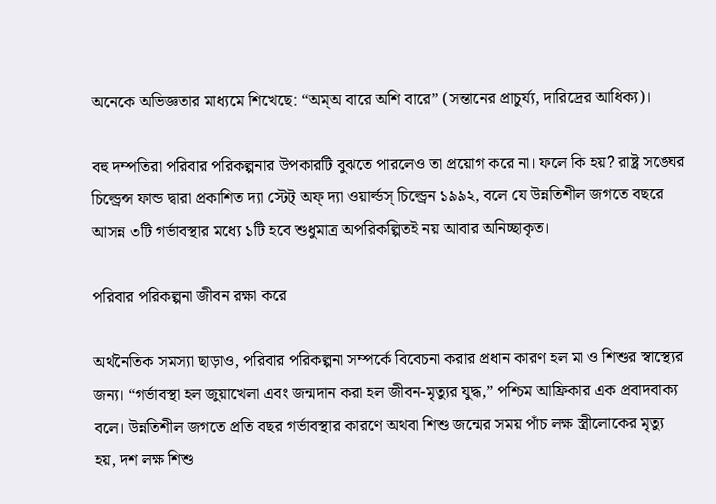অনেকে অভিজ্ঞতার মাধ্যমে শিখেছে: “অম্‌অ বারে অশি বারে” (সন্তানের প্রাচুর্য্য, দারিদ্রের আধিক্য)।

বহু দম্পতিরা পরিবার পরিকল্পনার উপকারটি বুঝতে পারলেও তা প্রয়োগ করে না। ফলে কি হয়? রাষ্ট্র সঙ্ঘের চিল্ড্রেন্স ফান্ড দ্বারা প্রকাশিত দ্যা স্টেট্‌ অফ্‌ দ্যা ওয়ার্ল্ডস্‌ চিল্ড্রেন ১৯৯২, বলে যে উন্নতিশীল জগতে বছরে আসন্ন ৩টি গর্ভাবস্থার মধ্যে ১টি হবে শুধুমাত্র অপরিকল্পিতই নয় আবার অনিচ্ছাকৃত।

পরিবার পরিকল্পনা জীবন রক্ষা করে

অর্থনৈতিক সমস্যা ছাড়াও, পরিবার পরিকল্পনা সম্পর্কে বিবেচনা করার প্রধান কারণ হল মা ও শিশুর স্বাস্থ্যের জন্য। “গর্ভাবস্থা হল জুয়াখেলা এবং জন্মদান করা হল জীবন-মৃত্যুর যুদ্ধ,” পশ্চিম আফ্রিকার এক প্রবাদবাক্য বলে। উন্নতিশীল জগতে প্রতি বছর গর্ভাবস্থার কারণে অথবা শিশু জন্মের সময় পাঁচ লক্ষ স্ত্রীলোকের মৃত্যু হয়, দশ লক্ষ শিশু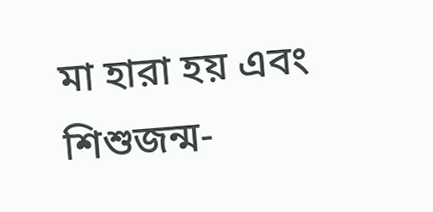মা হারা হয় এবং শিশুজন্ম-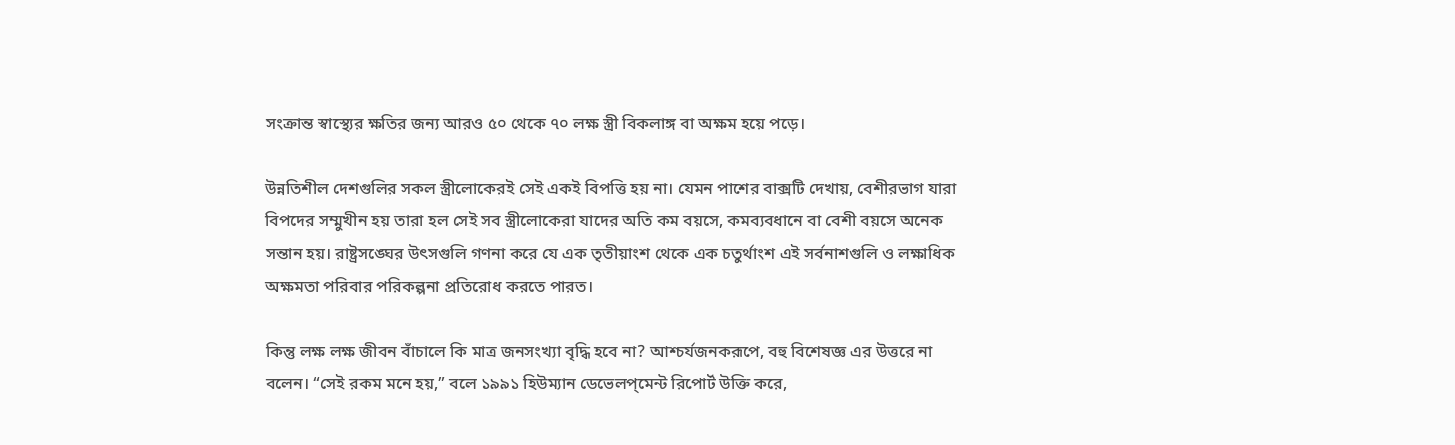সংক্রান্ত স্বাস্থ্যের ক্ষতির জন্য আরও ৫০ থেকে ৭০ লক্ষ স্ত্রী বিকলাঙ্গ বা অক্ষম হয়ে পড়ে।

উন্নতিশীল দেশগুলির সকল স্ত্রীলোকেরই সেই একই বিপত্তি হয় না। যেমন পাশের বাক্সটি দেখায়, বেশীরভাগ যারা বিপদের সম্মুখীন হয় তারা হল সেই সব স্ত্রীলোকেরা যাদের অতি কম বয়সে, কমব্যবধানে বা বেশী বয়সে অনেক সন্তান হয়। রাষ্ট্রসঙ্ঘের উৎসগুলি গণনা করে যে এক তৃতীয়াংশ থেকে এক চতুর্থাংশ এই সর্বনাশগুলি ও লক্ষাধিক অক্ষমতা পরিবার পরিকল্পনা প্রতিরোধ করতে পারত।

কিন্তু লক্ষ লক্ষ জীবন বাঁচালে কি মাত্র জনসংখ্যা বৃদ্ধি হবে না? আশ্চর্যজনকরূপে, বহু বিশেষজ্ঞ এর উত্তরে না বলেন। “সেই রকম মনে হয়,” বলে ১৯৯১ হিউম্যান ডেভেলপ্‌মেন্ট রিপোর্ট উক্তি করে,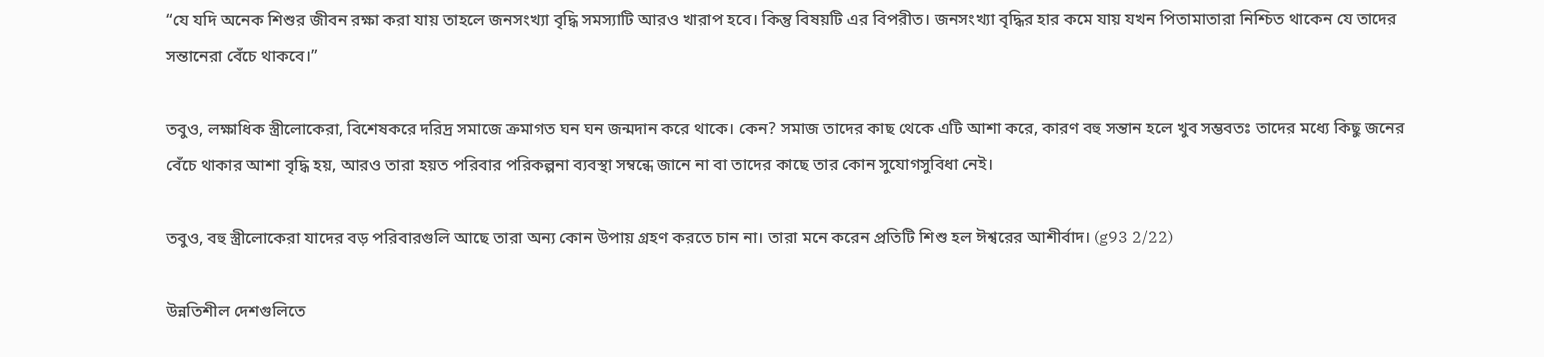“যে যদি অনেক শিশুর জীবন রক্ষা করা যায় তাহলে জনসংখ্যা বৃদ্ধি সমস্যাটি আরও খারাপ হবে। কিন্তু বিষয়টি এর বিপরীত। জনসংখ্যা বৃদ্ধির হার কমে যায় যখন পিতামাতারা নিশ্চিত থাকেন যে তাদের সন্তানেরা বেঁচে থাকবে।”

তবুও, লক্ষাধিক স্ত্রীলোকেরা, বিশেষকরে দরিদ্র সমাজে ক্রমাগত ঘন ঘন জন্মদান করে থাকে। কেন? সমাজ তাদের কাছ থেকে এটি আশা করে, কারণ বহু সন্তান হলে খুব সম্ভবতঃ তাদের মধ্যে কিছু জনের বেঁচে থাকার আশা বৃদ্ধি হয়, আরও তারা হয়ত পরিবার পরিকল্পনা ব্যবস্থা সম্বন্ধে জানে না বা তাদের কাছে তার কোন সুযোগসুবিধা নেই।

তবুও, বহু স্ত্রীলোকেরা যাদের বড় পরিবারগুলি আছে তারা অন্য কোন উপায় গ্রহণ করতে চান না। তারা মনে করেন প্রতিটি শিশু হল ঈশ্বরের আশীর্বাদ। (g93 2/22)

উন্নতিশীল দেশগুলিতে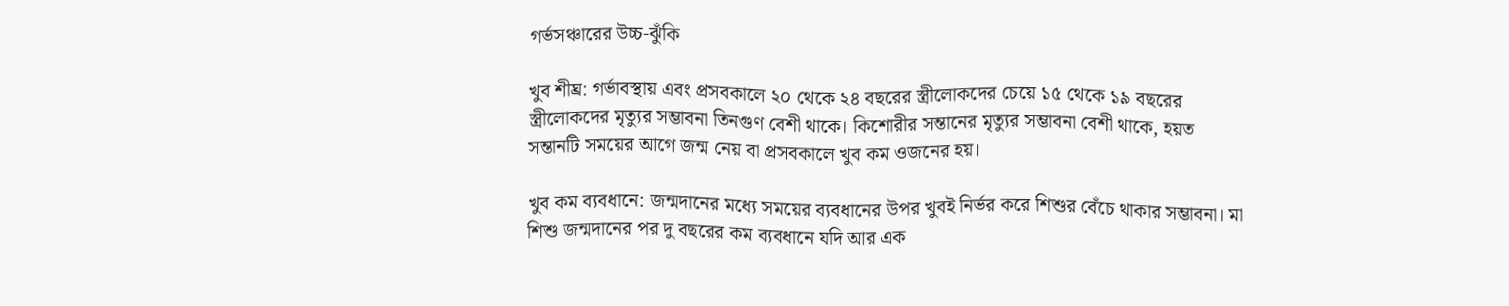গর্ভসঞ্চারের উচ্চ-ঝুঁকি

খুব শীঘ্র: গর্ভাবস্থায় এবং প্রসবকালে ২০ থেকে ২৪ বছরের স্ত্রীলোকদের চেয়ে ১৫ থেকে ১৯ বছরের স্ত্রীলোকদের মৃত্যুর সম্ভাবনা তিনগুণ বেশী থাকে। কিশোরীর সন্তানের মৃত্যুর সম্ভাবনা বেশী থাকে, হয়ত সন্তানটি সময়ের আগে জন্ম নেয় বা প্রসবকালে খুব কম ওজনের হয়।

খুব কম ব্যবধানে: জন্মদানের মধ্যে সময়ের ব্যবধানের উপর খুবই নির্ভর করে শিশুর বেঁচে থাকার সম্ভাবনা। মা শিশু জন্মদানের পর দু বছরের কম ব্যবধানে যদি আর এক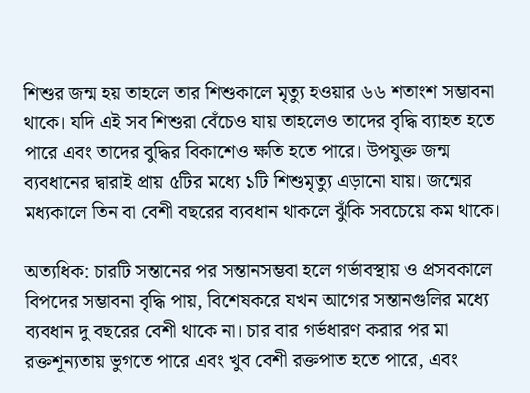শিশুর জন্ম হয় তাহলে তার শিশুকালে মৃত্যু হওয়ার ৬৬ শতাংশ সম্ভাবনা থাকে। যদি এই সব শিশুরা বেঁচেও যায় তাহলেও তাদের বৃদ্ধি ব্যাহত হতে পারে এবং তাদের বুদ্ধির বিকাশেও ক্ষতি হতে পারে। উপযুক্ত জন্ম ব্যবধানের দ্বারাই প্রায় ৫টির মধ্যে ১টি শিশুমৃত্যু এড়ানো যায়। জন্মের মধ্যকালে তিন বা বেশী বছরের ব্যবধান থাকলে ঝুঁকি সবচেয়ে কম থাকে।

অত্যধিক: চারটি সন্তানের পর সন্তানসম্ভবা হলে গর্ভাবস্থায় ও প্রসবকালে বিপদের সম্ভাবনা বৃদ্ধি পায়, বিশেষকরে যখন আগের সন্তানগুলির মধ্যে ব্যবধান দু বছরের বেশী থাকে না। চার বার গর্ভধারণ করার পর মা রক্তশূন্যতায় ভুগতে পারে এবং খুব বেশী রক্তপাত হতে পারে, এবং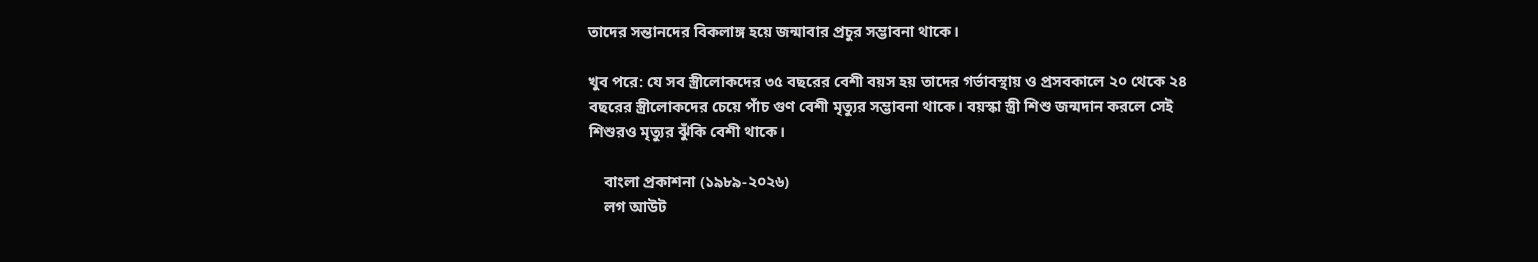তাদের সন্তানদের বিকলাঙ্গ হয়ে জন্মাবার প্রচুর সম্ভাবনা থাকে।

খুব পরে: যে সব স্ত্রীলোকদের ৩৫ বছরের বেশী বয়স হয় তাদের গর্ভাবস্থায় ও প্রসবকালে ২০ থেকে ২৪ বছরের স্ত্রীলোকদের চেয়ে পাঁচ গুণ বেশী মৃত্যুর সম্ভাবনা থাকে। বয়স্কা স্ত্রী শিশু জন্মদান করলে সেই শিশুরও মৃত্যুর ঝুঁকি বেশী থাকে।

    বাংলা প্রকাশনা (১৯৮৯-২০২৬)
    লগ আউট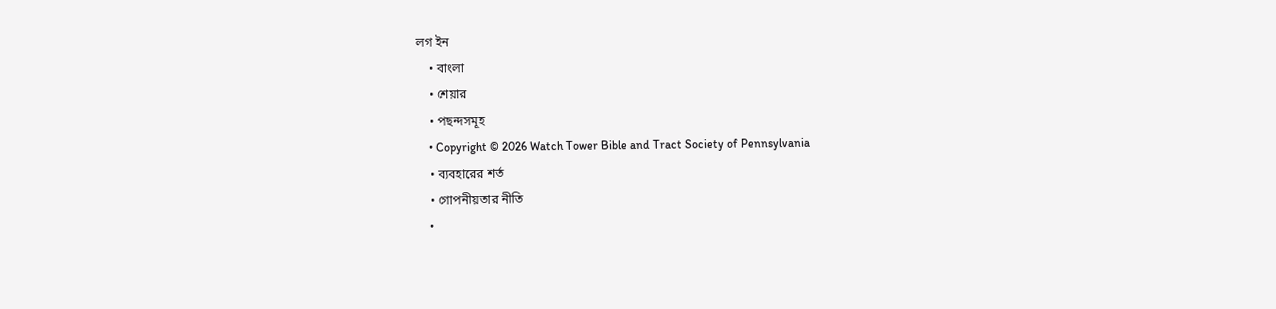লগ ইন
    • বাংলা
    • শেয়ার
    • পছন্দসমূহ
    • Copyright © 2026 Watch Tower Bible and Tract Society of Pennsylvania
    • ব্যবহারের শর্ত
    • গোপনীয়তার নীতি
    •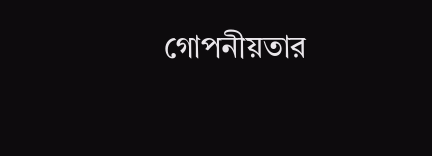গোপনীয়তার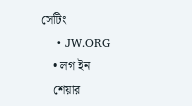সেটিং
    • JW.ORG
    • লগ ইন
    শেয়ার